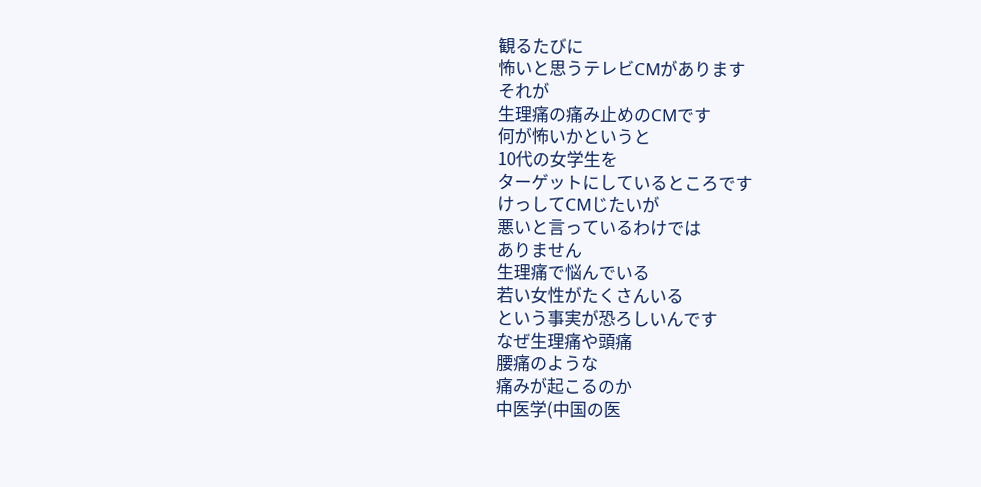観るたびに
怖いと思うテレビCMがあります
それが
生理痛の痛み止めのCMです
何が怖いかというと
10代の女学生を
ターゲットにしているところです
けっしてCMじたいが
悪いと言っているわけでは
ありません
生理痛で悩んでいる
若い女性がたくさんいる
という事実が恐ろしいんです
なぜ生理痛や頭痛
腰痛のような
痛みが起こるのか
中医学(中国の医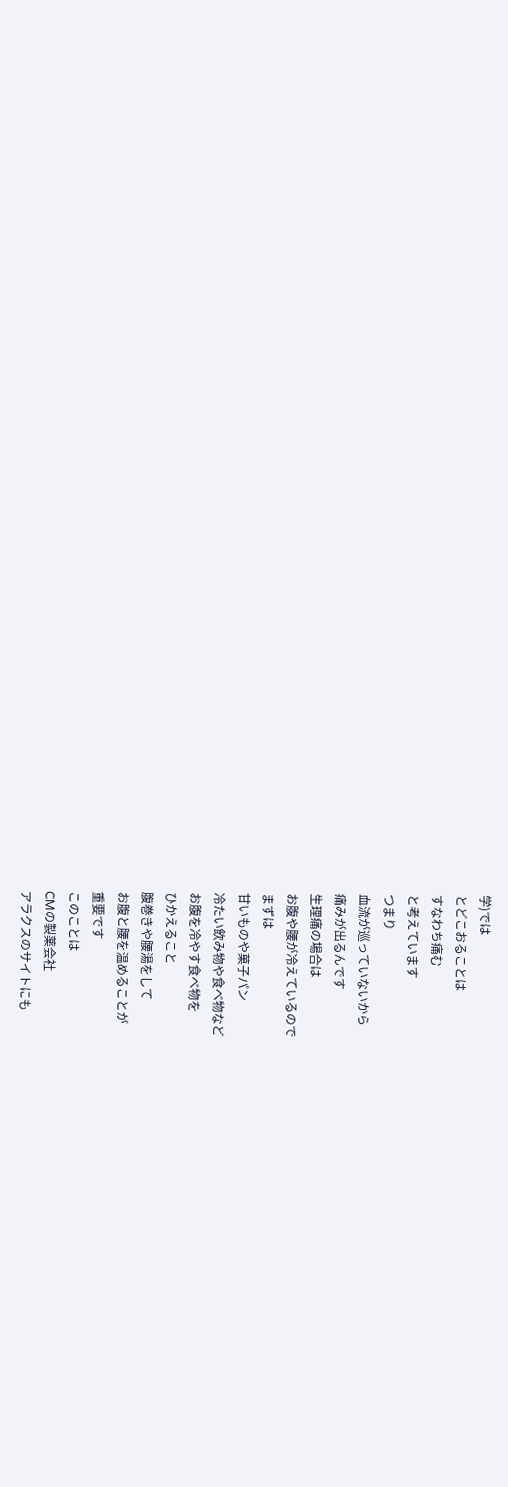学)では
とどこおることは
すなわち痛む
と考えています
つまり
血流が巡っていないから
痛みが出るんです
生理痛の場合は
お腹や腰が冷えているので
まずは
甘いものや菓子パン
冷たい飲み物や食べ物など
お腹を冷やす食べ物を
ひかえること
腹巻きや腰湯をして
お腹と腰を温めることが
重要です
このことは
CMの製薬会社
アラクスのサイトにも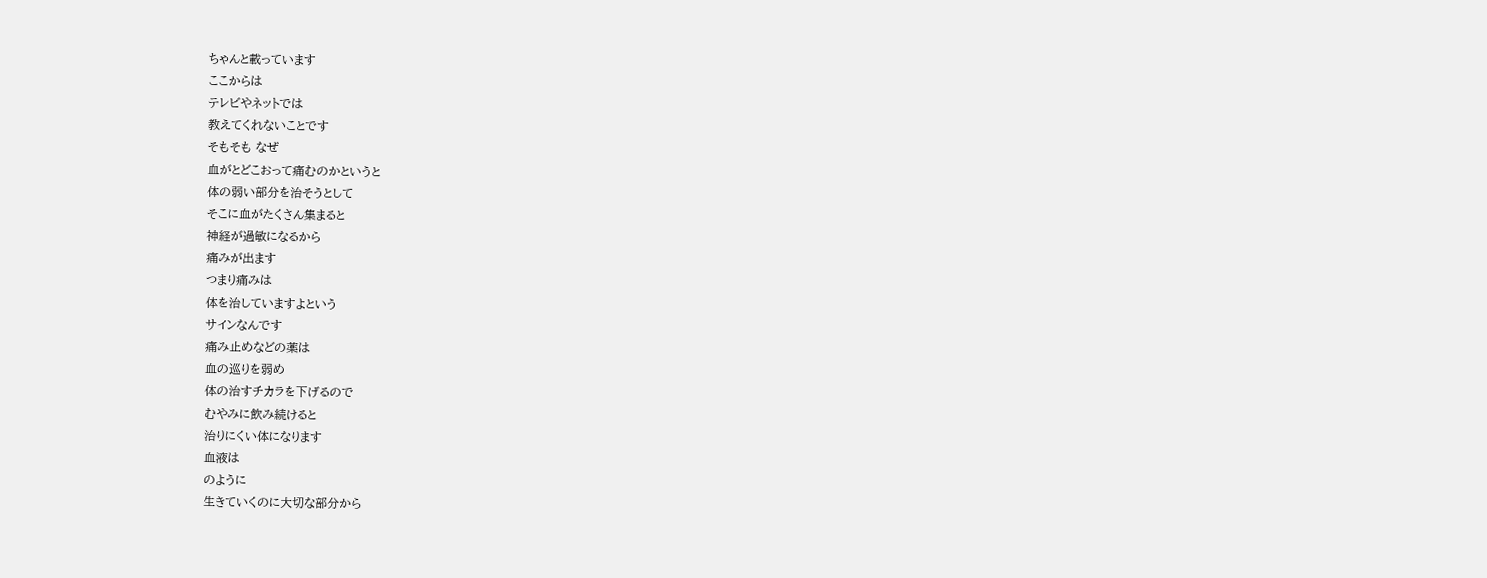ちゃんと載っています
ここからは
テレビやネットでは
教えてくれないことです
そもそも なぜ
血がとどこおって痛むのかというと
体の弱い部分を治そうとして
そこに血がたくさん集まると
神経が過敏になるから
痛みが出ます
つまり痛みは
体を治していますよという
サインなんです
痛み止めなどの薬は
血の巡りを弱め
体の治すチカラを下げるので
むやみに飲み続けると
治りにくい体になります
血液は
のように
生きていくのに大切な部分から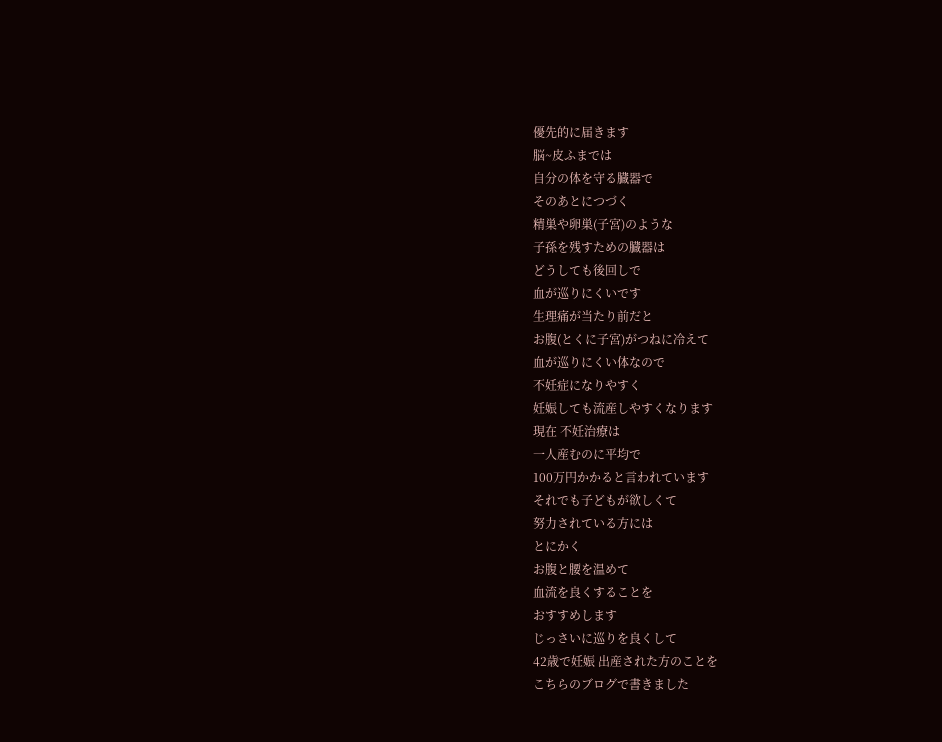優先的に届きます
脳~皮ふまでは
自分の体を守る臓器で
そのあとにつづく
精巣や卵巣(子宮)のような
子孫を残すための臓器は
どうしても後回しで
血が巡りにくいです
生理痛が当たり前だと
お腹(とくに子宮)がつねに冷えて
血が巡りにくい体なので
不妊症になりやすく
妊娠しても流産しやすくなります
現在 不妊治療は
一人産むのに平均で
100万円かかると言われています
それでも子どもが欲しくて
努力されている方には
とにかく
お腹と腰を温めて
血流を良くすることを
おすすめします
じっさいに巡りを良くして
42歳で妊娠 出産された方のことを
こちらのブログで書きました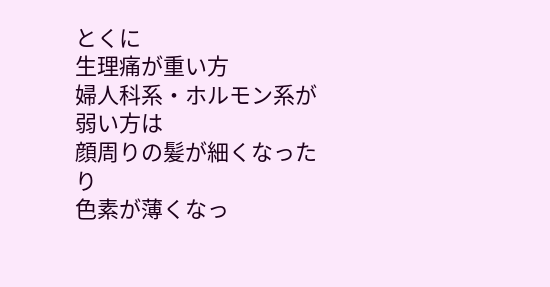とくに
生理痛が重い方
婦人科系・ホルモン系が弱い方は
顔周りの髪が細くなったり
色素が薄くなっ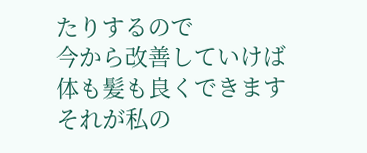たりするので
今から改善していけば
体も髪も良くできます
それが私の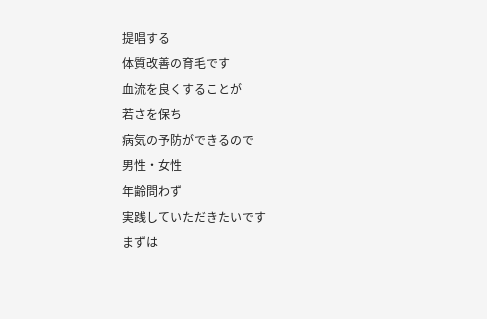提唱する
体質改善の育毛です
血流を良くすることが
若さを保ち
病気の予防ができるので
男性・女性
年齢問わず
実践していただきたいです
まずは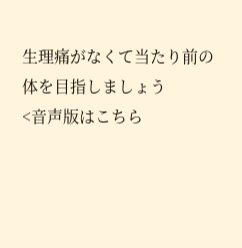生理痛がなくて当たり前の
体を目指しましょう
<音声版はこちら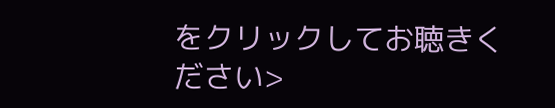をクリックしてお聴きください>